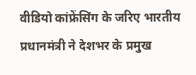वीडियो कांफ्रेंसिंग के जरिए भारतीय प्रधानमंत्री ने देशभर के प्रमुख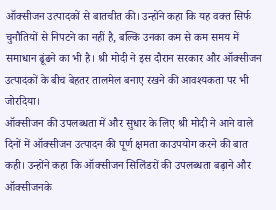ऑक्सीजन उत्पादकों से बातचीत की। उन्होंने कहा कि यह वक्त सिर्फ चुनौतियों से निपटने का नहीं है, बल्कि उनका कम से कम समय में समाधान ढूंढने का भी है। श्री मोदी ने इस दौरान सरकार और ऑक्सीजन उत्पादकों के बीच बेहतर तालमेल बनाए रखने की आवश्यकता पर भी जोरदिया।
ऑक्सीजन की उपलब्धता में और सुधार के लिए श्री मोदी ने आने वाले दिनों में ऑक्सीजन उत्पादन की पूर्ण क्षमता काउपयोग करने की बात कही। उन्होंने कहा कि ऑक्सीजन सिलिंडरों की उपलब्धता बढ़ाने और ऑक्सीजनके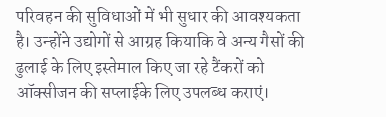परिवहन की सुविधाओं में भी सुधार की आवश्यकता है। उन्होंने उद्योगों से आग्रह कियाकि वे अन्य गैसों की ढुलाई के लिए इस्तेमाल किए जा रहे टैंकरों को ऑक्सीजन की सप्लाईके लिए उपलब्ध कराएं।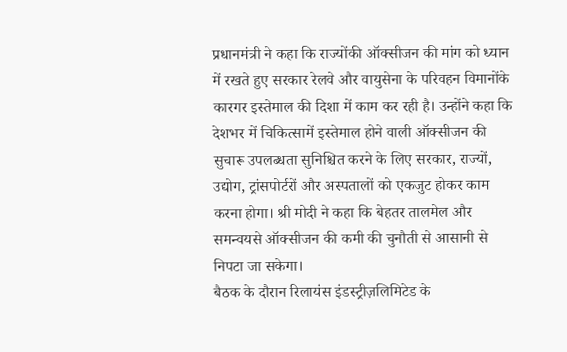प्रधानमंत्री ने कहा कि राज्योंकी ऑक्सीजन की मांग को ध्यान में रखते हुए सरकार रेलवे और वायुसेना के परिवहन विमानोंके कारगर इस्तेमाल की दिशा में काम कर रही है। उन्होंने कहा कि देशभर में चिकित्सामें इस्तेमाल होने वाली ऑक्सीजन की सुचारू उपलब्धता सुनिश्चित करने के लिए सरकार, राज्यों, उद्योग, ट्रांसपोर्टरों और अस्पतालों को एकजुट होकर काम करना होगा। श्री मोदी ने कहा कि बेहतर तालमेल और समन्वयसे ऑक्सीजन की कमी की चुनौती से आसानी से निपटा जा सकेगा।
बैठक के दौरान रिलायंस इंडस्ट्रीज़लिमिटेड के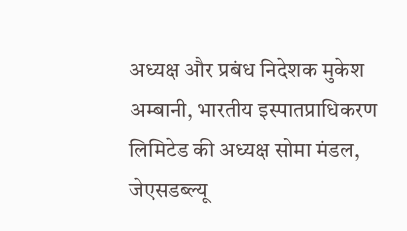अध्यक्ष और प्रबंध निदेशक मुकेश अम्बानी, भारतीय इस्पातप्राधिकरण लिमिटेड की अध्यक्ष सोमा मंडल, जेएसडब्ल्यू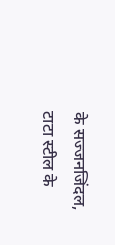के सज्जनजिंदल, टाटा स्टील के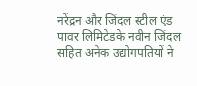नरेंद्रन और जिंदल स्टील एंड पावर लिमिटेडके नवीन जिंदल सहित अनेक उद्योगपतियों ने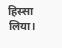हिस्सा लिया।